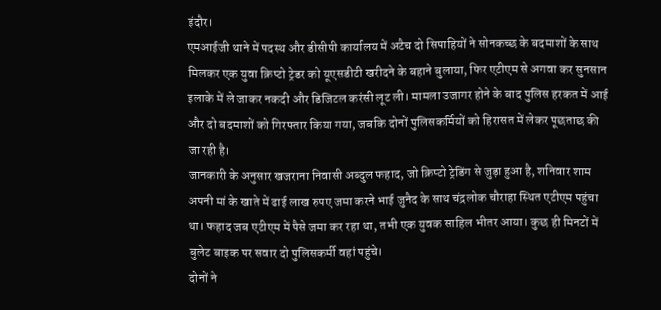इंदौर।
एमआईजी थाने में पदस्थ और डीसीपी कार्यालय में अटैच दो सिपाहियों ने सोनकच्छ के बदमाशों के साथ मिलकर एक युवा क्रिप्टो ट्रेडर को यूएसडीटी खरीदने के बहाने बुलाया, फिर एटीएम से अगवा कर सुनसान इलाके में ले जाकर नकदी और डिजिटल करंसी लूट ली। मामला उजागर होने के बाद पुलिस हरकत में आई और दो बदमाशों को गिरफ्तार किया गया, जबकि दोनों पुलिसकर्मियों को हिरासत में लेकर पूछताछ की जा रही है।
जानकारी के अनुसार खजराना निवासी अब्दुल फहाद, जो क्रिप्टो ट्रेडिंग से जुड़ा हुआ है, शनिवार शाम अपनी मां के खाते में ढाई लाख रुपए जमा करने भाई जुनैद के साथ चंद्रलोक चौराहा स्थित एटीएम पहुंचा था। फहाद जब एटीएम में पैसे जमा कर रहा था, तभी एक युवक साहिल भीतर आया। कुछ ही मिनटों में बुलेट बाइक पर सवार दो पुलिसकर्मी वहां पहुंचे।
दोनों ने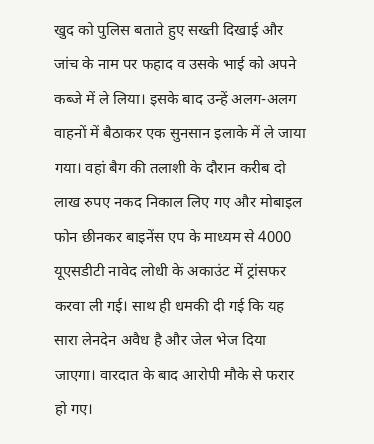खुद को पुलिस बताते हुए सख्ती दिखाई और जांच के नाम पर फहाद व उसके भाई को अपने कब्जे में ले लिया। इसके बाद उन्हें अलग-अलग वाहनों में बैठाकर एक सुनसान इलाके में ले जाया गया। वहां बैग की तलाशी के दौरान करीब दो लाख रुपए नकद निकाल लिए गए और मोबाइल फोन छीनकर बाइनेंस एप के माध्यम से 4000 यूएसडीटी नावेद लोधी के अकाउंट में ट्रांसफर करवा ली गई। साथ ही धमकी दी गई कि यह सारा लेनदेन अवैध है और जेल भेज दिया जाएगा। वारदात के बाद आरोपी मौके से फरार हो गए।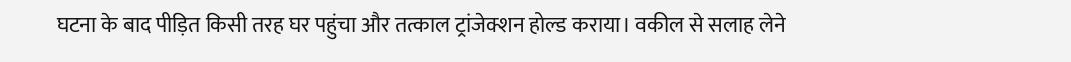घटना के बाद पीड़ित किसी तरह घर पहुंचा और तत्काल ट्रांजेक्शन होल्ड कराया। वकील से सलाह लेने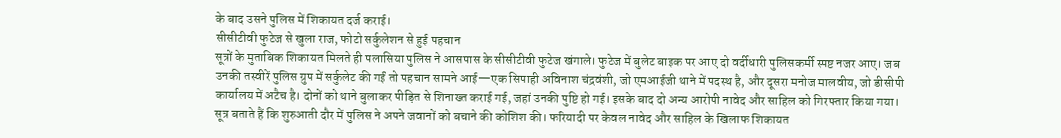के बाद उसने पुलिस में शिकायत दर्ज कराई।
सीसीटीवी फुटेज से खुला राज, फोटो सर्कुलेशन से हुई पहचान
सूत्रों के मुताबिक शिकायत मिलते ही पलासिया पुलिस ने आसपास के सीसीटीवी फुटेज खंगाले। फुटेज में बुलेट बाइक पर आए दो वर्दीधारी पुलिसकर्मी स्पष्ट नजर आए। जब उनकी तस्वीरें पुलिस ग्रुप में सर्कुलेट की गईं तो पहचान सामने आई—एक सिपाही अविनाश चंद्रवंशी, जो एमआईजी थाने में पदस्थ है, और दूसरा मनोज मालवीय, जो डीसीपी कार्यालय में अटैच है। दोनों को थाने बुलाकर पीड़ित से शिनाख्त कराई गई, जहां उनकी पुष्टि हो गई। इसके बाद दो अन्य आरोपी नावेद और साहिल को गिरफ्तार किया गया।
सूत्र बताते हैं कि शुरुआती दौर में पुलिस ने अपने जवानों को बचाने की कोशिश की। फरियादी पर केवल नावेद और साहिल के खिलाफ शिकायत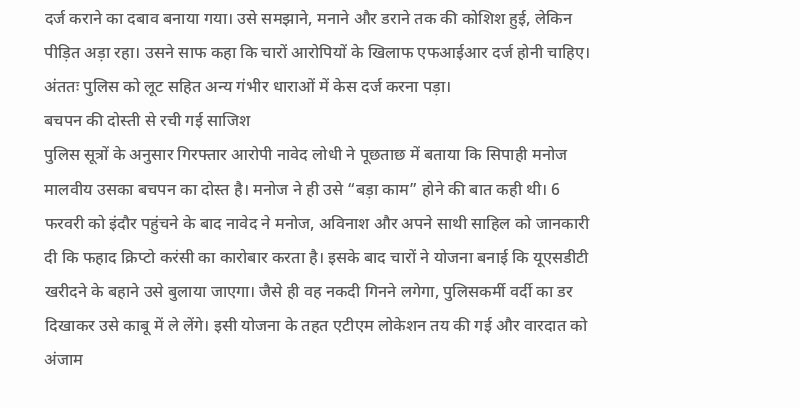दर्ज कराने का दबाव बनाया गया। उसे समझाने, मनाने और डराने तक की कोशिश हुई, लेकिन पीड़ित अड़ा रहा। उसने साफ कहा कि चारों आरोपियों के खिलाफ एफआईआर दर्ज होनी चाहिए। अंततः पुलिस को लूट सहित अन्य गंभीर धाराओं में केस दर्ज करना पड़ा।
बचपन की दोस्ती से रची गई साजिश
पुलिस सूत्रों के अनुसार गिरफ्तार आरोपी नावेद लोधी ने पूछताछ में बताया कि सिपाही मनोज मालवीय उसका बचपन का दोस्त है। मनोज ने ही उसे “बड़ा काम” होने की बात कही थी। 6 फरवरी को इंदौर पहुंचने के बाद नावेद ने मनोज, अविनाश और अपने साथी साहिल को जानकारी दी कि फहाद क्रिप्टो करंसी का कारोबार करता है। इसके बाद चारों ने योजना बनाई कि यूएसडीटी खरीदने के बहाने उसे बुलाया जाएगा। जैसे ही वह नकदी गिनने लगेगा, पुलिसकर्मी वर्दी का डर दिखाकर उसे काबू में ले लेंगे। इसी योजना के तहत एटीएम लोकेशन तय की गई और वारदात को अंजाम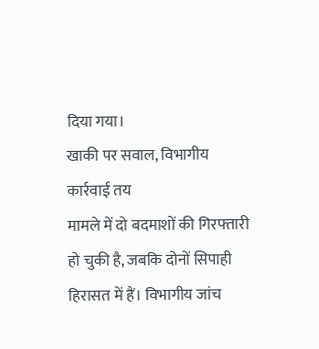दिया गया।
खाकी पर सवाल, विभागीय कार्रवाई तय
मामले में दो बदमाशों की गिरफ्तारी हो चुकी है, जबकि दोनों सिपाही हिरासत में हैं। विभागीय जांच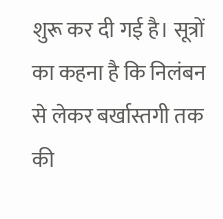शुरू कर दी गई है। सूत्रों का कहना है कि निलंबन से लेकर बर्खास्तगी तक की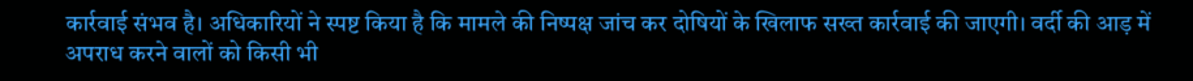कार्रवाई संभव है। अधिकारियों ने स्पष्ट किया है कि मामले की निष्पक्ष जांच कर दोषियों के खिलाफ सख्त कार्रवाई की जाएगी। वर्दी की आड़ में अपराध करने वालों को किसी भी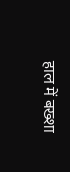हाल में बख्शा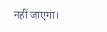नहीं जाएगा।